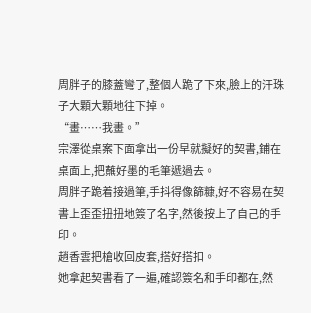周胖子的膝蓋彎了,整個人跪了下來,臉上的汗珠子大顆大顆地往下掉。
“畫……我畫。”
宗澤從桌案下面拿出一份早就擬好的契書,鋪在桌面上,把蘸好墨的毛筆遞過去。
周胖子跪着接過筆,手抖得像篩糠,好不容易在契書上歪歪扭扭地簽了名字,然後按上了自己的手印。
趙香雲把槍收回皮套,搭好搭扣。
她拿起契書看了一遍,確認簽名和手印都在,然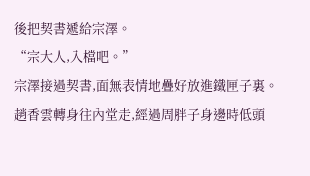後把契書遞給宗澤。
“宗大人,入檔吧。”
宗澤接過契書,面無表情地疊好放進鐵匣子裏。
趙香雲轉身往內堂走,經過周胖子身邊時低頭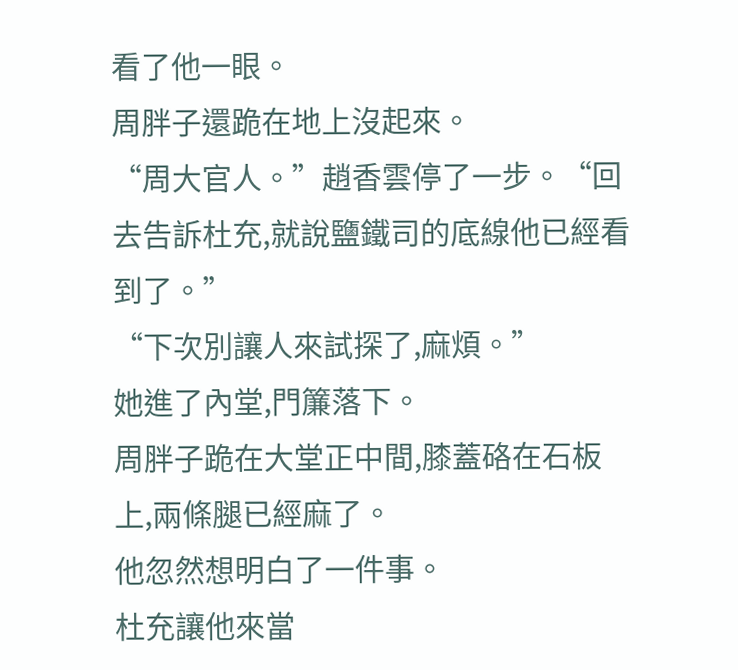看了他一眼。
周胖子還跪在地上沒起來。
“周大官人。”趙香雲停了一步。“回去告訴杜充,就說鹽鐵司的底線他已經看到了。”
“下次別讓人來試探了,麻煩。”
她進了內堂,門簾落下。
周胖子跪在大堂正中間,膝蓋硌在石板上,兩條腿已經麻了。
他忽然想明白了一件事。
杜充讓他來當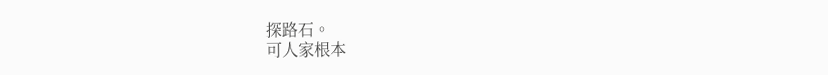探路石。
可人家根本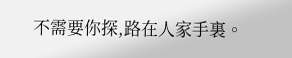不需要你探,路在人家手裏。